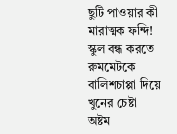ছুটি পাওয়ার কী মারাত্মক ফন্দি! স্কুল বন্ধ করতে রুমমেটকে বালিশচাপ্পা দিয়ে খুনের চেষ্টা অষ্টম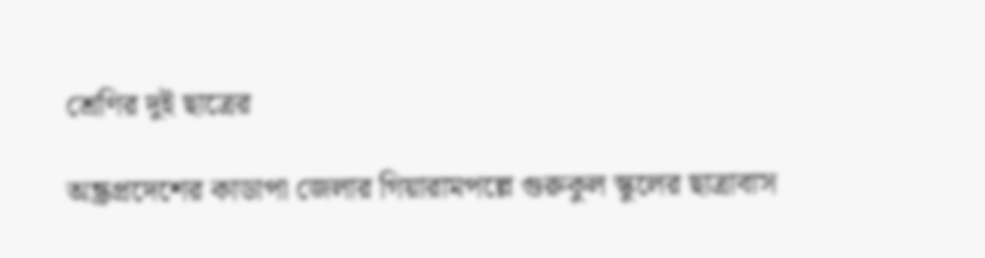শ্রেণির দুই ছাত্রের

অন্ধ্রপ্রদেশের কাডাপা জেলার গিয়ারামপল্লে গুরুকুল স্কুলের ছাত্রাবাস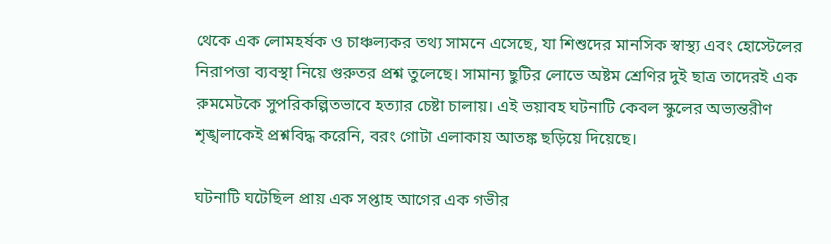থেকে এক লোমহর্ষক ও চাঞ্চল্যকর তথ্য সামনে এসেছে, যা শিশুদের মানসিক স্বাস্থ্য এবং হোস্টেলের নিরাপত্তা ব্যবস্থা নিয়ে গুরুতর প্রশ্ন তুলেছে। সামান্য ছুটির লোভে অষ্টম শ্রেণির দুই ছাত্র তাদেরই এক রুমমেটকে সুপরিকল্পিতভাবে হত্যার চেষ্টা চালায়। এই ভয়াবহ ঘটনাটি কেবল স্কুলের অভ্যন্তরীণ শৃঙ্খলাকেই প্রশ্নবিদ্ধ করেনি, বরং গোটা এলাকায় আতঙ্ক ছড়িয়ে দিয়েছে।

ঘটনাটি ঘটেছিল প্রায় এক সপ্তাহ আগের এক গভীর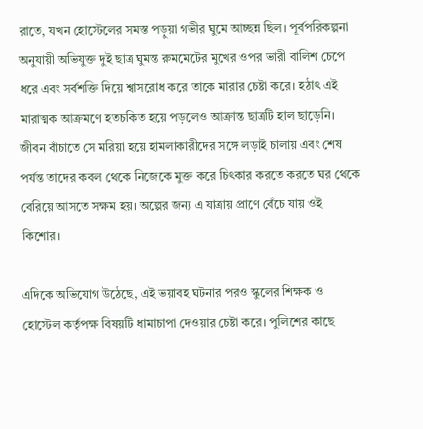রাতে, যখন হোস্টেলের সমস্ত পড়ুয়া গভীর ঘুমে আচ্ছন্ন ছিল। পূর্বপরিকল্পনা অনুযায়ী অভিযুক্ত দুই ছাত্র ঘুমন্ত রুমমেটের মুখের ওপর ভারী বালিশ চেপে ধরে এবং সর্বশক্তি দিয়ে শ্বাসরোধ করে তাকে মারার চেষ্টা করে। হঠাৎ এই মারাত্মক আক্রমণে হতচকিত হয়ে পড়লেও আক্রান্ত ছাত্রটি হাল ছাড়েনি। জীবন বাঁচাতে সে মরিয়া হয়ে হামলাকারীদের সঙ্গে লড়াই চালায় এবং শেষ পর্যন্ত তাদের কবল থেকে নিজেকে মুক্ত করে চিৎকার করতে করতে ঘর থেকে বেরিয়ে আসতে সক্ষম হয়। অল্পের জন্য এ যাত্রায় প্রাণে বেঁচে যায় ওই কিশোর।

এদিকে অভিযোগ উঠেছে, এই ভয়াবহ ঘটনার পরও স্কুলের শিক্ষক ও হোস্টেল কর্তৃপক্ষ বিষয়টি ধামাচাপা দেওয়ার চেষ্টা করে। পুলিশের কাছে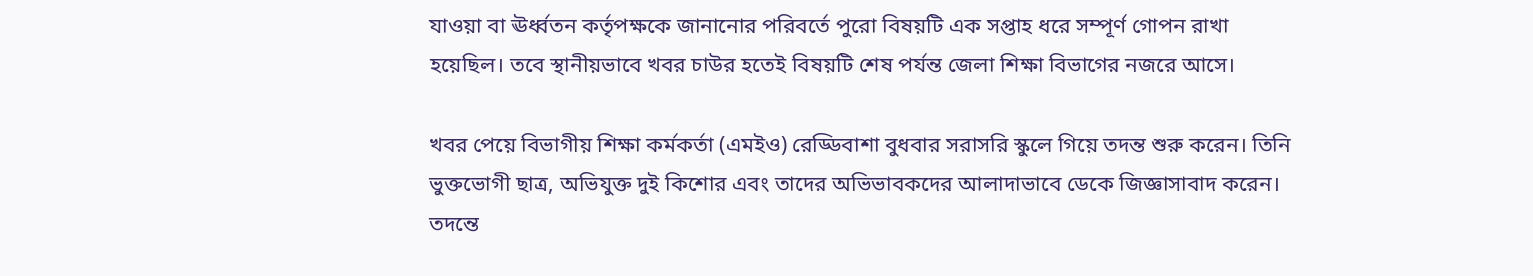যাওয়া বা ঊর্ধ্বতন কর্তৃপক্ষকে জানানোর পরিবর্তে পুরো বিষয়টি এক সপ্তাহ ধরে সম্পূর্ণ গোপন রাখা হয়েছিল। তবে স্থানীয়ভাবে খবর চাউর হতেই বিষয়টি শেষ পর্যন্ত জেলা শিক্ষা বিভাগের নজরে আসে।

খবর পেয়ে বিভাগীয় শিক্ষা কর্মকর্তা (এমইও) রেড্ডিবাশা বুধবার সরাসরি স্কুলে গিয়ে তদন্ত শুরু করেন। তিনি ভুক্তভোগী ছাত্র, অভিযুক্ত দুই কিশোর এবং তাদের অভিভাবকদের আলাদাভাবে ডেকে জিজ্ঞাসাবাদ করেন। তদন্তে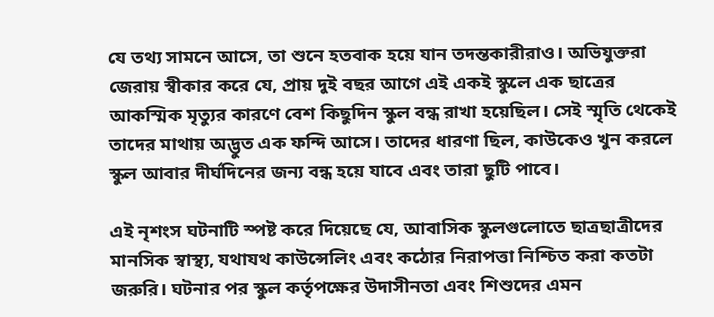যে তথ্য সামনে আসে, তা শুনে হতবাক হয়ে যান তদন্তকারীরাও। অভিযুক্তরা জেরায় স্বীকার করে যে, প্রায় দুই বছর আগে এই একই স্কুলে এক ছাত্রের আকস্মিক মৃত্যুর কারণে বেশ কিছুদিন স্কুল বন্ধ রাখা হয়েছিল। সেই স্মৃতি থেকেই তাদের মাথায় অদ্ভুত এক ফন্দি আসে। তাদের ধারণা ছিল, কাউকেও খুন করলে স্কুল আবার দীর্ঘদিনের জন্য বন্ধ হয়ে যাবে এবং তারা ছুটি পাবে।

এই নৃশংস ঘটনাটি স্পষ্ট করে দিয়েছে যে, আবাসিক স্কুলগুলোতে ছাত্রছাত্রীদের মানসিক স্বাস্থ্য, যথাযথ কাউন্সেলিং এবং কঠোর নিরাপত্তা নিশ্চিত করা কতটা জরুরি। ঘটনার পর স্কুল কর্তৃপক্ষের উদাসীনতা এবং শিশুদের এমন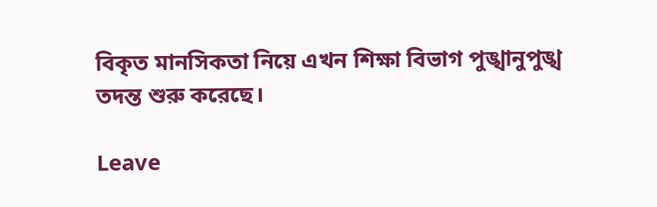বিকৃত মানসিকতা নিয়ে এখন শিক্ষা বিভাগ পুঙ্খানুপুঙ্খ তদন্ত শুরু করেছে।

Leave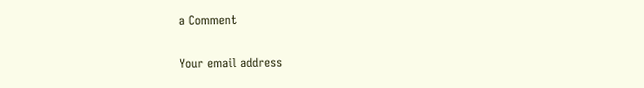a Comment

Your email address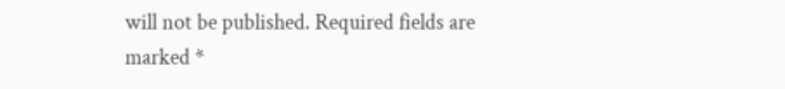will not be published. Required fields are marked *